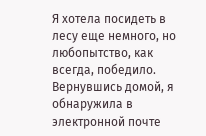Я хотела посидеть в лесу еще немного, но любопытство, как всегда, победило. Вернувшись домой, я обнаружила в электронной почте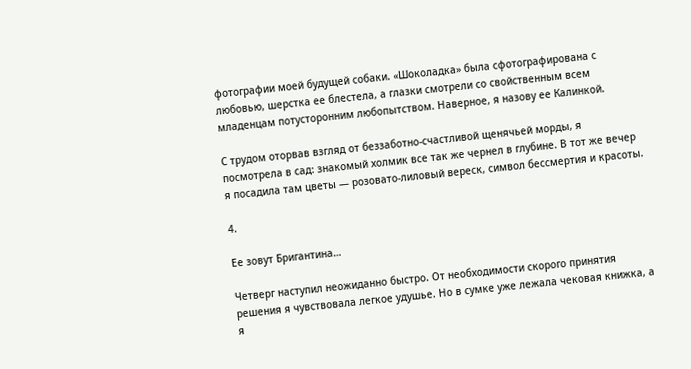фотографии моей будущей собаки. «Шоколадка» была сфотографирована с любовью, шерстка ее блестела, а глазки смотрели со свойственным всем младенцам потусторонним любопытством. Наверное, я назову ее Калинкой.

С трудом оторвав взгляд от беззаботно-счастливой щенячьей морды, я посмотрела в сад: знакомый холмик все так же чернел в глубине. В тот же вечер я посадила там цветы — розовато-лиловый вереск, символ бессмертия и красоты.

4.

Ее зовут Бригантина…

Четверг наступил неожиданно быстро. От необходимости скорого принятия решения я чувствовала легкое удушье. Но в сумке уже лежала чековая книжка, а я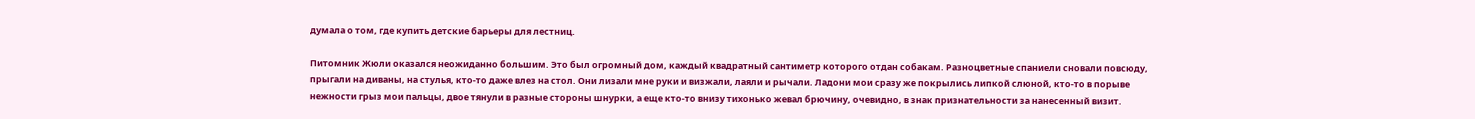думала о том, где купить детские барьеры для лестниц.

Питомник Жюли оказался неожиданно большим. Это был огромный дом, каждый квадратный сантиметр которого отдан собакам. Разноцветные спаниели сновали повсюду, прыгали на диваны, на стулья, кто-то даже влез на стол. Они лизали мне руки и визжали, лаяли и рычали. Ладони мои сразу же покрылись липкой слюной, кто-то в порыве нежности грыз мои пальцы, двое тянули в разные стороны шнурки, а еще кто-то внизу тихонько жевал брючину, очевидно, в знак признательности за нанесенный визит.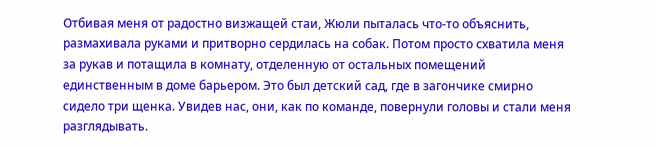Отбивая меня от радостно визжащей стаи, Жюли пыталась что-то объяснить, размахивала руками и притворно сердилась на собак. Потом просто схватила меня за рукав и потащила в комнату, отделенную от остальных помещений единственным в доме барьером. Это был детский сад, где в загончике смирно сидело три щенка. Увидев нас, они, как по команде, повернули головы и стали меня разглядывать.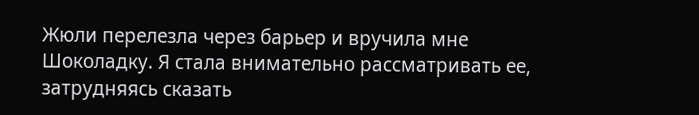Жюли перелезла через барьер и вручила мне Шоколадку. Я стала внимательно рассматривать ее, затрудняясь сказать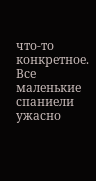что-то конкретное. Все маленькие спаниели ужасно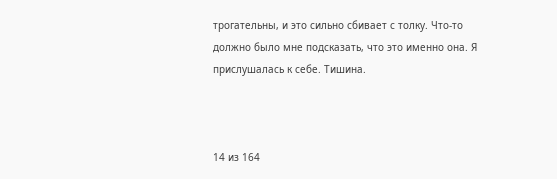трогательны, и это сильно сбивает с толку. Что-то должно было мне подсказать, что это именно она. Я прислушалась к себе. Тишина.



14 из 164